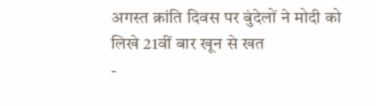अगस्त क्रांति दिवस पर बुंदेलों ने मोदी को लिखे 21वीं बार खून से खत
-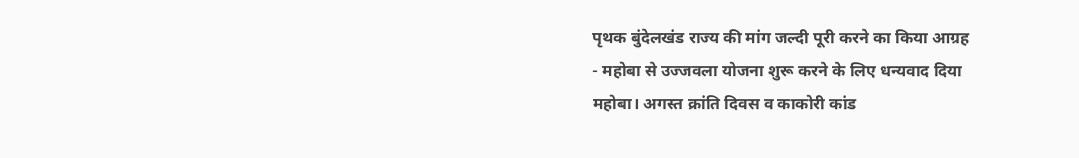पृथक बुंदेलखंड राज्य की मांग जल्दी पूरी करने का किया आग्रह
- महोबा से उज्जवला योजना शुरू करने के लिए धन्यवाद दिया
महोबा। अगस्त क्रांति दिवस व काकोरी कांड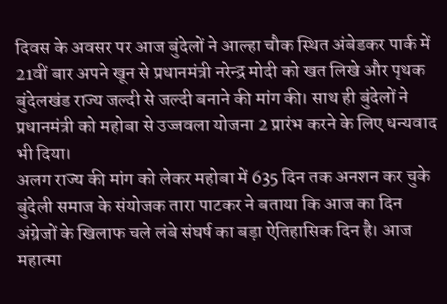दिवस के अवसर पर आज बुंदेलों ने आल्हा चौक स्थित अंबेडकर पार्क में 21वीं बार अपने खून से प्रधानमंत्री नरेन्द्र मोदी को खत लिखे और पृथक बुंदेलखंड राज्य जल्दी से जल्दी बनाने की मांग की। साथ ही बुंदेलों ने प्रधानमंत्री को महोबा से उज्जवला योजना 2 प्रारंभ करने के लिए धन्यवाद भी दिया।
अलग राज्य की मांग को लेकर महोबा में 635 दिन तक अनशन कर चुके बुंदेली समाज के संयोजक तारा पाटकर ने बताया कि आज का दिन अंग्रेजों के खिलाफ चले लंबे संघर्ष का बड़ा ऐतिहासिक दिन है। आज महात्मा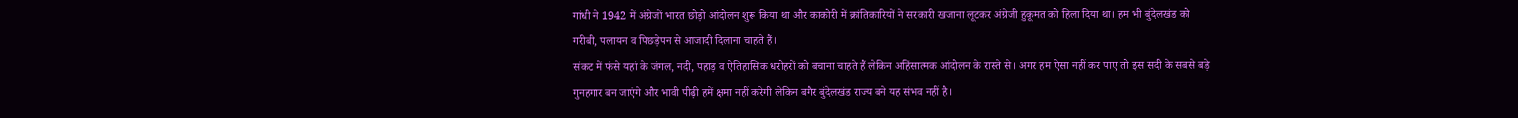गांधी ने 1942 में अंग्रेजों भारत छोड़ो आंदोलन शुरू किया था और काकोरी में क्रांतिकारियों ने सरकारी खजाना लूटकर अंग्रेजी हुकूमत को हिला दिया था। हम भी बुंदेलखंड को गरीबी, पलायन व पिछड़ेपन से आजादी दिलाना चाहते हैं।
संकट में फंसे यहां के जंगल, नदी, पहाड़ व ऐतिहासिक धरोहरों को बचाना चाहते हैं लेकिन अहिंसात्मक आंदोलन के रास्ते से। अगर हम ऐसा नहीं कर पाए तो इस सदी के सबसे बड़े गुनहगार बन जाएंगे और भावी पीढ़ी हमें क्षमा नहीं करेगी लेकिन बगैर बुंदेलखंड राज्य बने यह संभव नहीं है।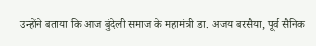उन्होंने बताया कि आज बुंदेली समाज के महामंत्री डा. अजय बरसैया, पूर्व सैनिक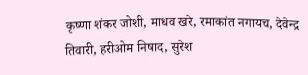कृष्णा शंकर जोशी, माधव खरे, रमाकांत नगायच, देवेन्द्र तिवारी, हरीओम निषाद, सुरेश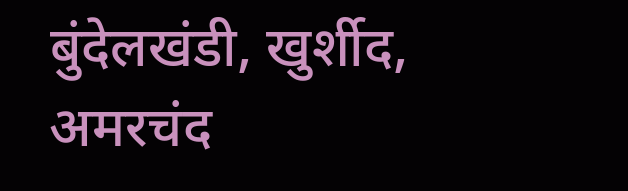बुंदेलखंडी, खुर्शीद, अमरचंद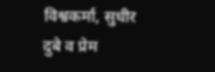विश्वकर्मा, सुधीर दुबे व प्रेम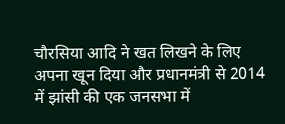चौरसिया आदि ने खत लिखने के लिए अपना खून दिया और प्रधानमंत्री से 2014 में झांसी की एक जनसभा में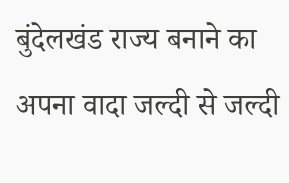बुंदेलखंड राज्य बनाने का अपना वादा जल्दी से जल्दी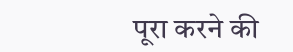पूरा करने की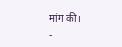मांग की।
-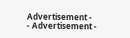Advertisement -
- Advertisement -